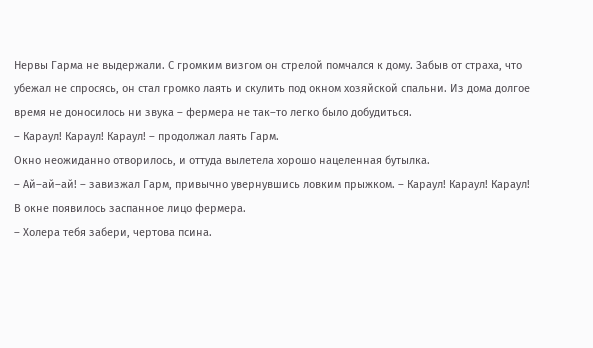Нервы Гарма не выдержали. С громким визгом он стрелой помчался к дому. Забыв от страха, что убежал не спросясь, он стал громко лаять и скулить под окном хозяйской спальни. Из дома долгое время не доносилось ни звука – фермера не так–то легко было добудиться.
– Караул! Караул! Караул! – продолжал лаять Гарм.
Окно неожиданно отворилось, и оттуда вылетела хорошо нацеленная бутылка.
– Ай–ай–ай! – завизжал Гарм, привычно увернувшись ловким прыжком. – Караул! Караул! Караул!
В окне появилось заспанное лицо фермера.
– Холера тебя забери, чертова псина.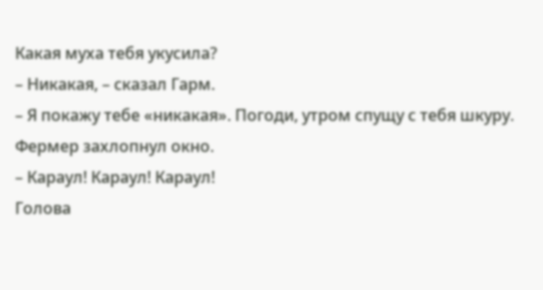Какая муха тебя укусила?
– Никакая, – сказал Гарм.
– Я покажу тебе «никакая». Погоди, утром спущу с тебя шкуру.
Фермер захлопнул окно.
– Караул! Караул! Караул!
Голова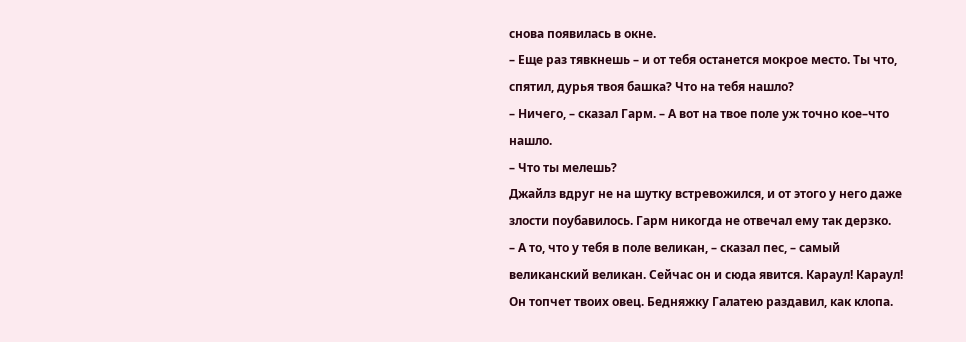снова появилась в окне.
– Еще раз тявкнешь – и от тебя останется мокрое место. Ты что, спятил, дурья твоя башка? Что на тебя нашло?
– Ничего, – сказал Гарм. – А вот на твое поле уж точно кое–что нашло.
– Что ты мелешь?
Джайлз вдруг не на шутку встревожился, и от этого у него даже злости поубавилось. Гарм никогда не отвечал ему так дерзко.
– А то, что у тебя в поле великан, – сказал пес, – самый великанский великан. Сейчас он и сюда явится. Караул! Караул! Он топчет твоих овец. Бедняжку Галатею раздавил, как клопа.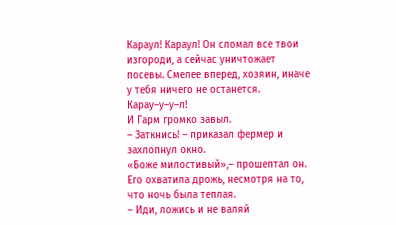Караул! Караул! Он сломал все твои изгороди, а сейчас уничтожает посевы. Смелее вперед, хозяин, иначе у тебя ничего не останется. Карау–у–у–л!
И Гарм громко завыл.
– Заткнись! – приказал фермер и захлопнул окно.
«Боже милостивый»,– прошептал он. Его охватила дрожь, несмотря на то, что ночь была теплая.
– Иди, ложись и не валяй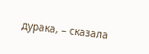дурака, – сказала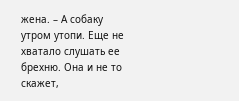жена. – А собаку утром утопи. Еще не хватало слушать ее брехню. Она и не то скажет,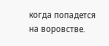когда попадется на воровстве.